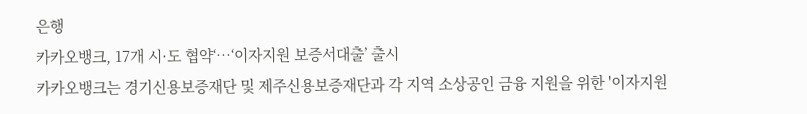은행
카카오뱅크, 17개 시·도 협약‘…‘이자지원 보증서대출’ 출시
카카오뱅크는 경기신용보증재단 및 제주신용보증재단과 각 지역 소상공인 금융 지원을 위한 '이자지원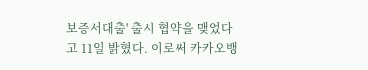보증서대출' 출시 협약을 맺었다고 11일 밝혔다. 이로써 카카오뱅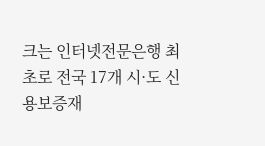크는 인터넷전문은행 최초로 전국 17개 시·도 신용보증재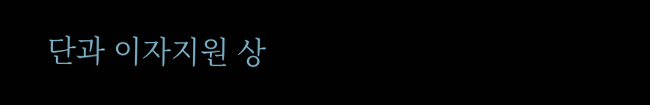단과 이자지원 상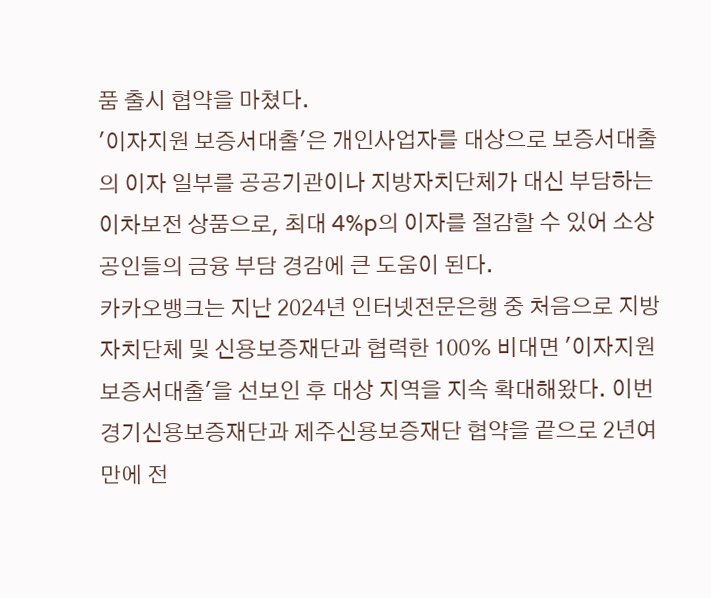품 출시 협약을 마쳤다.
'이자지원 보증서대출'은 개인사업자를 대상으로 보증서대출의 이자 일부를 공공기관이나 지방자치단체가 대신 부담하는 이차보전 상품으로, 최대 4%p의 이자를 절감할 수 있어 소상공인들의 금융 부담 경감에 큰 도움이 된다.
카카오뱅크는 지난 2024년 인터넷전문은행 중 처음으로 지방자치단체 및 신용보증재단과 협력한 100% 비대면 '이자지원 보증서대출'을 선보인 후 대상 지역을 지속 확대해왔다. 이번 경기신용보증재단과 제주신용보증재단 협약을 끝으로 2년여 만에 전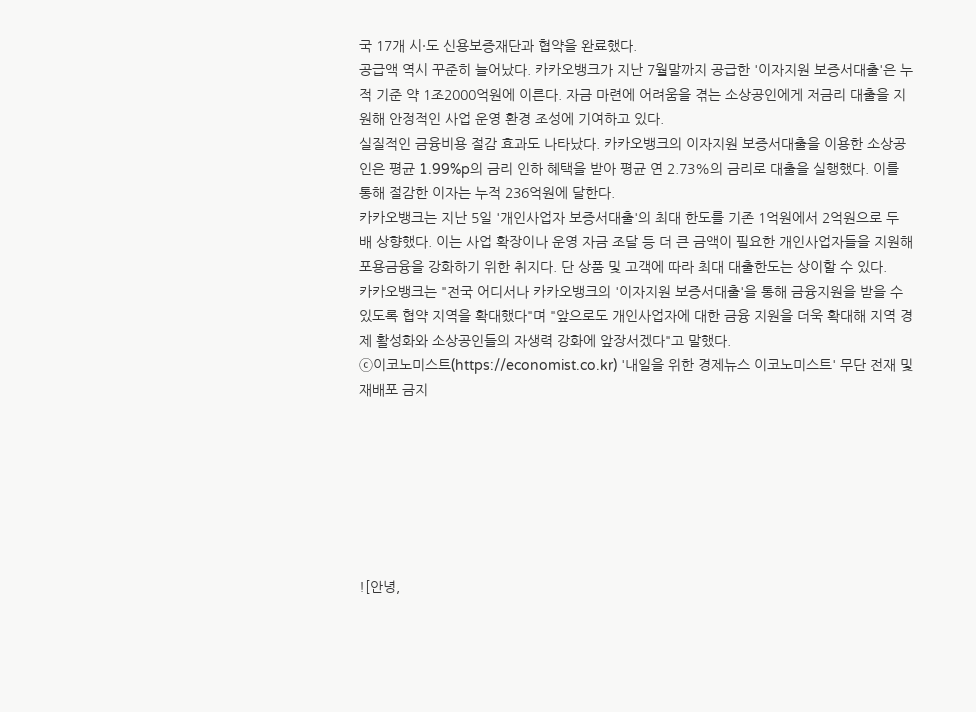국 17개 시·도 신용보증재단과 협약을 완료했다.
공급액 역시 꾸준히 늘어났다. 카카오뱅크가 지난 7월말까지 공급한 '이자지원 보증서대출'은 누적 기준 약 1조2000억원에 이른다. 자금 마련에 어려움을 겪는 소상공인에게 저금리 대출을 지원해 안정적인 사업 운영 환경 조성에 기여하고 있다.
실질적인 금융비용 절감 효과도 나타났다. 카카오뱅크의 이자지원 보증서대출을 이용한 소상공인은 평균 1.99%p의 금리 인하 혜택을 받아 평균 연 2.73%의 금리로 대출을 실행했다. 이를 통해 절감한 이자는 누적 236억원에 달한다.
카카오뱅크는 지난 5일 '개인사업자 보증서대출'의 최대 한도를 기존 1억원에서 2억원으로 두 배 상향했다. 이는 사업 확장이나 운영 자금 조달 등 더 큰 금액이 필요한 개인사업자들을 지원해 포용금융을 강화하기 위한 취지다. 단 상품 및 고객에 따라 최대 대출한도는 상이할 수 있다.
카카오뱅크는 "전국 어디서나 카카오뱅크의 '이자지원 보증서대출'을 통해 금융지원을 받을 수 있도록 협약 지역을 확대했다"며 "앞으로도 개인사업자에 대한 금융 지원을 더욱 확대해 지역 경제 활성화와 소상공인들의 자생력 강화에 앞장서겠다"고 말했다.
ⓒ이코노미스트(https://economist.co.kr) '내일을 위한 경제뉴스 이코노미스트' 무단 전재 및 재배포 금지







![안녕,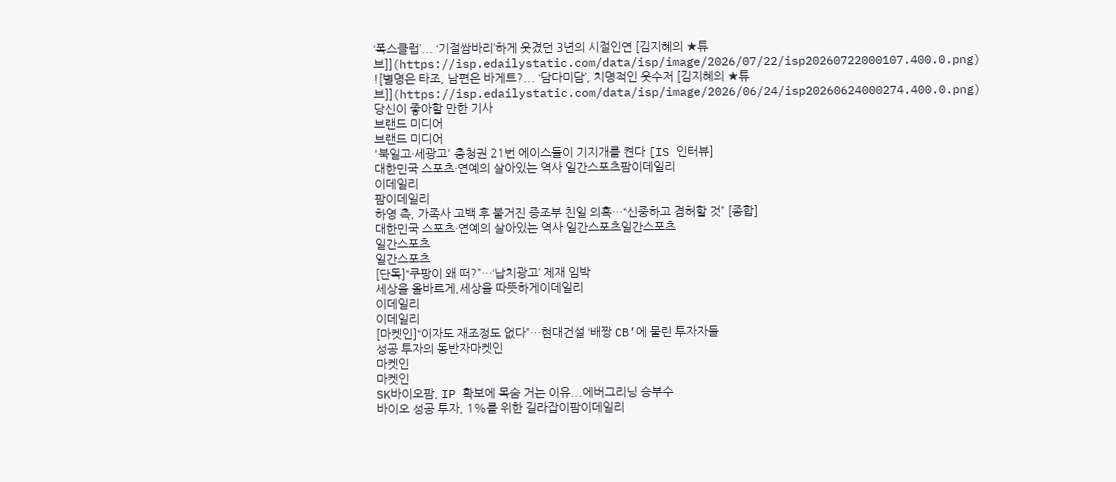‘폭스클럽’... ‘기절쌈바리’하게 웃겼던 3년의 시절인연 [김지혜의 ★튜브]](https://isp.edailystatic.com/data/isp/image/2026/07/22/isp20260722000107.400.0.png)
![별명은 타조, 남편은 바게트?... ‘담다미담’, 치명적인 웃수저 [김지혜의 ★튜브]](https://isp.edailystatic.com/data/isp/image/2026/06/24/isp20260624000274.400.0.png)
당신이 좋아할 만한 기사
브랜드 미디어
브랜드 미디어
'북일고·세광고' 충청권 21번 에이스들이 기지개를 켠다 [IS 인터뷰]
대한민국 스포츠·연예의 살아있는 역사 일간스포츠팜이데일리
이데일리
팜이데일리
하영 측, 가족사 고백 후 불거진 증조부 친일 의혹…“신중하고 겸허할 것” [종합]
대한민국 스포츠·연예의 살아있는 역사 일간스포츠일간스포츠
일간스포츠
일간스포츠
[단독]“쿠팡이 왜 떠?”…‘납치광고’ 제재 임박
세상을 올바르게,세상을 따뜻하게이데일리
이데일리
이데일리
[마켓인]“이자도 재조정도 없다”…현대건설 ‘배짱 CB’에 물린 투자자들
성공 투자의 동반자마켓인
마켓인
마켓인
SK바이오팜, IP 확보에 목숨 거는 이유...에버그리닝 승부수
바이오 성공 투자, 1%를 위한 길라잡이팜이데일리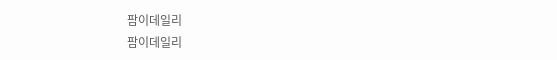팜이데일리
팜이데일리